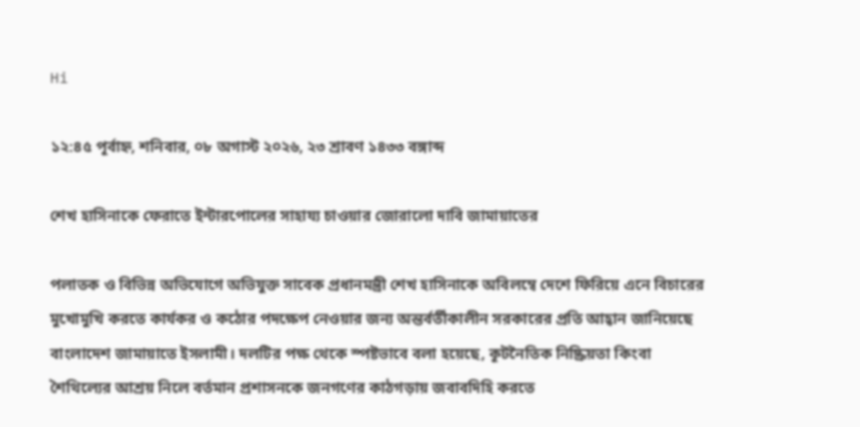Hi

১২:৪৫ পূর্বাহ্ন, শনিবার, ০৮ অগাস্ট ২০২৬, ২৩ শ্রাবণ ১৪৩৩ বঙ্গাব্দ

শেখ হাসিনাকে ফেরাতে ইন্টারপোলের সাহায্য চাওয়ার জোরালো দাবি জামায়াতের

পলাতক ও বিভিন্ন অভিযোগে অভিযুক্ত সাবেক প্রধানমন্ত্রী শেখ হাসিনাকে অবিলম্বে দেশে ফিরিয়ে এনে বিচারের মুখোমুখি করতে কার্যকর ও কঠোর পদক্ষেপ নেওয়ার জন্য অন্তর্বর্তীকালীন সরকারের প্রতি আহ্বান জানিয়েছে বাংলাদেশ জামায়াতে ইসলামী। দলটির পক্ষ থেকে স্পষ্টভাবে বলা হয়েছে, কূটনৈতিক নিষ্ক্রিয়তা কিংবা শৈথিল্যের আশ্রয় নিলে বর্তমান প্রশাসনকে জনগণের কাঠগড়ায় জবাবদিহি করতে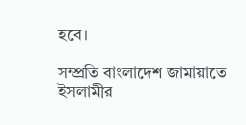হবে।

সম্প্রতি বাংলাদেশ জামায়াতে ইসলামীর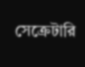সেক্রেটারি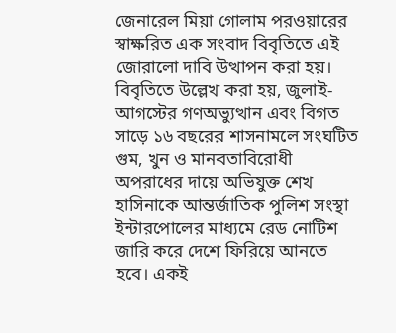জেনারেল মিয়া গোলাম পরওয়ারের স্বাক্ষরিত এক সংবাদ বিবৃতিতে এই জোরালো দাবি উত্থাপন করা হয়। বিবৃতিতে উল্লেখ করা হয়, জুলাই-আগস্টের গণঅভ্যুত্থান এবং বিগত সাড়ে ১৬ বছরের শাসনামলে সংঘটিত গুম, খুন ও মানবতাবিরোধী অপরাধের দায়ে অভিযুক্ত শেখ হাসিনাকে আন্তর্জাতিক পুলিশ সংস্থা ইন্টারপোলের মাধ্যমে রেড নোটিশ জারি করে দেশে ফিরিয়ে আনতে হবে। একই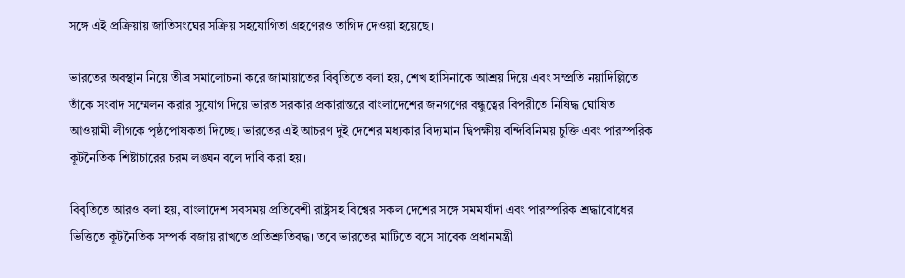সঙ্গে এই প্রক্রিয়ায় জাতিসংঘের সক্রিয় সহযোগিতা গ্রহণেরও তাগিদ দেওয়া হয়েছে।

ভারতের অবস্থান নিয়ে তীব্র সমালোচনা করে জামায়াতের বিবৃতিতে বলা হয়, শেখ হাসিনাকে আশ্রয় দিয়ে এবং সম্প্রতি নয়াদিল্লিতে তাঁকে সংবাদ সম্মেলন করার সুযোগ দিয়ে ভারত সরকার প্রকারান্তরে বাংলাদেশের জনগণের বন্ধুত্বের বিপরীতে নিষিদ্ধ ঘোষিত আওয়ামী লীগকে পৃষ্ঠপোষকতা দিচ্ছে। ভারতের এই আচরণ দুই দেশের মধ্যকার বিদ্যমান দ্বিপক্ষীয় বন্দিবিনিময় চুক্তি এবং পারস্পরিক কূটনৈতিক শিষ্টাচারের চরম লঙ্ঘন বলে দাবি করা হয়।

বিবৃতিতে আরও বলা হয়, বাংলাদেশ সবসময় প্রতিবেশী রাষ্ট্রসহ বিশ্বের সকল দেশের সঙ্গে সমমর্যাদা এবং পারস্পরিক শ্রদ্ধাবোধের ভিত্তিতে কূটনৈতিক সম্পর্ক বজায় রাখতে প্রতিশ্রুতিবদ্ধ। তবে ভারতের মাটিতে বসে সাবেক প্রধানমন্ত্রী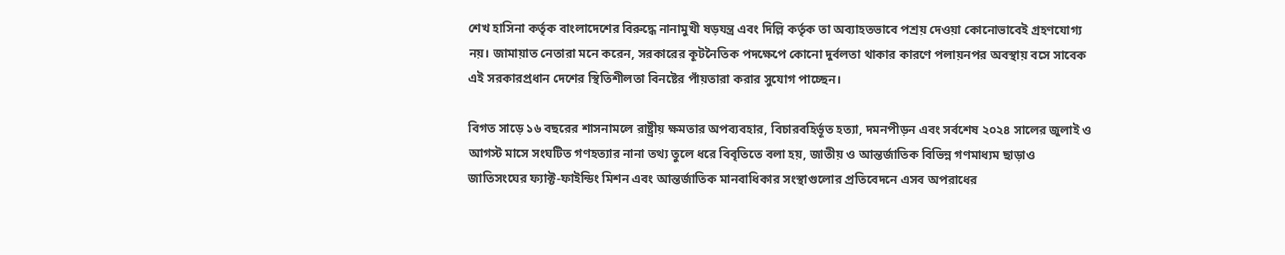শেখ হাসিনা কর্তৃক বাংলাদেশের বিরুদ্ধে নানামুখী ষড়যন্ত্র এবং দিল্লি কর্তৃক তা অব্যাহতভাবে পশ্রয় দেওয়া কোনোভাবেই গ্রহণযোগ্য নয়। জামায়াত নেতারা মনে করেন, সরকারের কূটনৈতিক পদক্ষেপে কোনো দুর্বলতা থাকার কারণে পলায়নপর অবস্থায় বসে সাবেক এই সরকারপ্রধান দেশের স্থিতিশীলতা বিনষ্টের পাঁয়তারা করার সুযোগ পাচ্ছেন।

বিগত সাড়ে ১৬ বছরের শাসনামলে রাষ্ট্রীয় ক্ষমতার অপব্যবহার, বিচারবহির্ভূত হত্যা, দমনপীড়ন এবং সর্বশেষ ২০২৪ সালের জুলাই ও আগস্ট মাসে সংঘটিত গণহত্যার নানা তথ্য তুলে ধরে বিবৃতিতে বলা হয়, জাতীয় ও আন্তর্জাতিক বিভিন্ন গণমাধ্যম ছাড়াও জাতিসংঘের ফ্যাক্ট-ফাইন্ডিং মিশন এবং আন্তর্জাতিক মানবাধিকার সংস্থাগুলোর প্রতিবেদনে এসব অপরাধের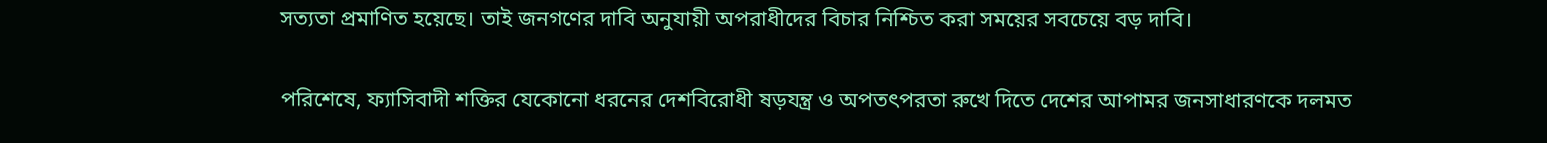সত্যতা প্রমাণিত হয়েছে। তাই জনগণের দাবি অনুযায়ী অপরাধীদের বিচার নিশ্চিত করা সময়ের সবচেয়ে বড় দাবি।

পরিশেষে, ফ্যাসিবাদী শক্তির যেকোনো ধরনের দেশবিরোধী ষড়যন্ত্র ও অপতৎপরতা রুখে দিতে দেশের আপামর জনসাধারণকে দলমত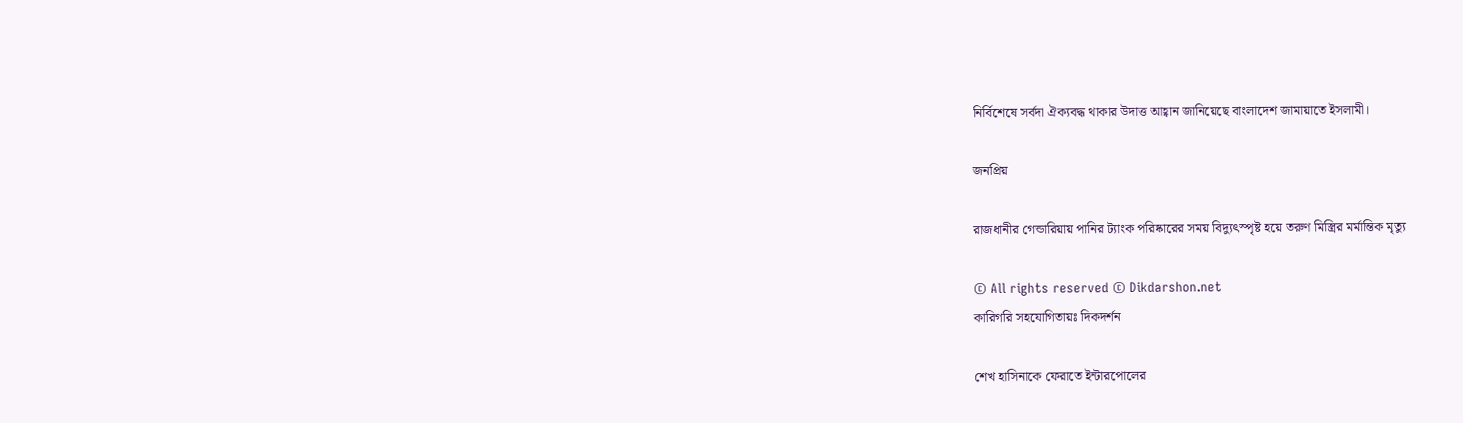নির্বিশেষে সর্বদা ঐক্যবদ্ধ থাকার উদাত্ত আহ্বান জানিয়েছে বাংলাদেশ জামায়াতে ইসলামী।

জনপ্রিয়

রাজধানীর গেন্ডারিয়ায় পানির ট্যাংক পরিষ্কারের সময় বিদ্যুৎস্পৃষ্ট হয়ে তরুণ মিস্ত্রির মর্মান্তিক মৃত্যু

© All rights reserved © Dikdarshon.net
কারিগরি সহযোগিতায়ঃ দিকদর্শন

শেখ হাসিনাকে ফেরাতে ইন্টারপোলের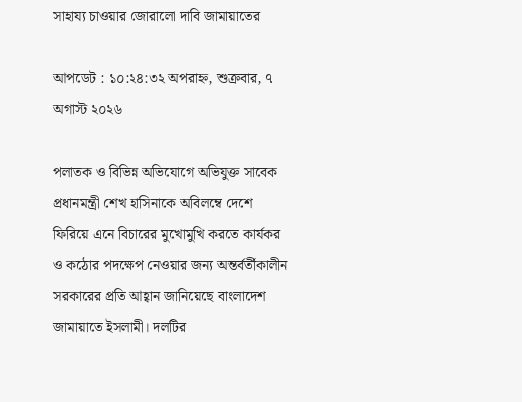সাহায্য চাওয়ার জোরালো দাবি জামায়াতের

আপডেট : ১০:২৪:৩২ অপরাহ্ন, শুক্রবার, ৭ অগাস্ট ২০২৬

পলাতক ও বিভিন্ন অভিযোগে অভিযুক্ত সাবেক প্রধানমন্ত্রী শেখ হাসিনাকে অবিলম্বে দেশে ফিরিয়ে এনে বিচারের মুখোমুখি করতে কার্যকর ও কঠোর পদক্ষেপ নেওয়ার জন্য অন্তর্বর্তীকালীন সরকারের প্রতি আহ্বান জানিয়েছে বাংলাদেশ জামায়াতে ইসলামী। দলটির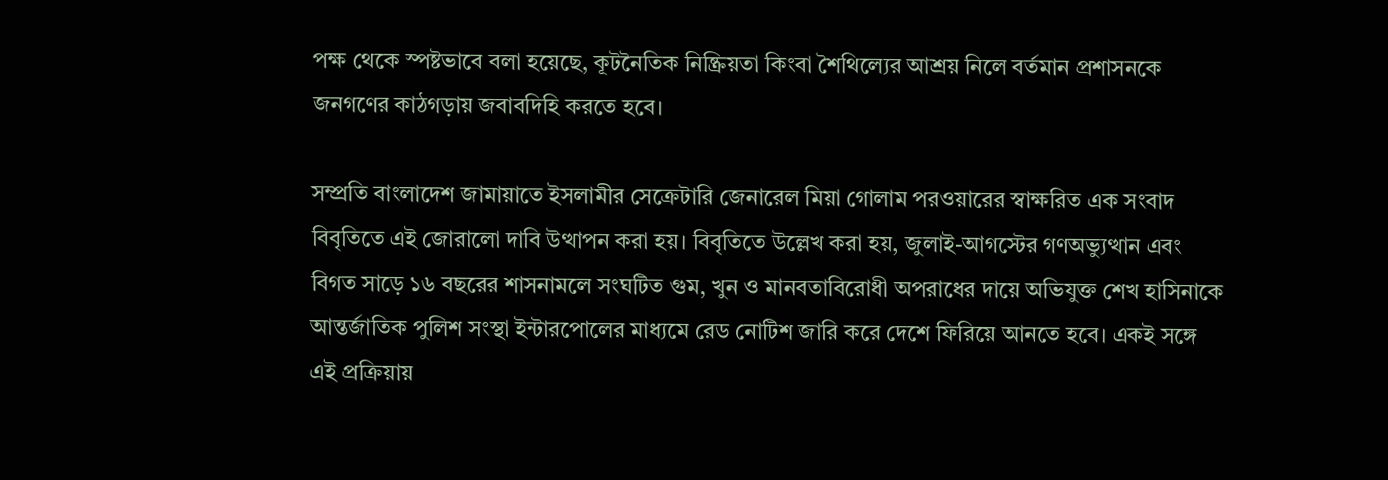পক্ষ থেকে স্পষ্টভাবে বলা হয়েছে, কূটনৈতিক নিষ্ক্রিয়তা কিংবা শৈথিল্যের আশ্রয় নিলে বর্তমান প্রশাসনকে জনগণের কাঠগড়ায় জবাবদিহি করতে হবে।

সম্প্রতি বাংলাদেশ জামায়াতে ইসলামীর সেক্রেটারি জেনারেল মিয়া গোলাম পরওয়ারের স্বাক্ষরিত এক সংবাদ বিবৃতিতে এই জোরালো দাবি উত্থাপন করা হয়। বিবৃতিতে উল্লেখ করা হয়, জুলাই-আগস্টের গণঅভ্যুত্থান এবং বিগত সাড়ে ১৬ বছরের শাসনামলে সংঘটিত গুম, খুন ও মানবতাবিরোধী অপরাধের দায়ে অভিযুক্ত শেখ হাসিনাকে আন্তর্জাতিক পুলিশ সংস্থা ইন্টারপোলের মাধ্যমে রেড নোটিশ জারি করে দেশে ফিরিয়ে আনতে হবে। একই সঙ্গে এই প্রক্রিয়ায়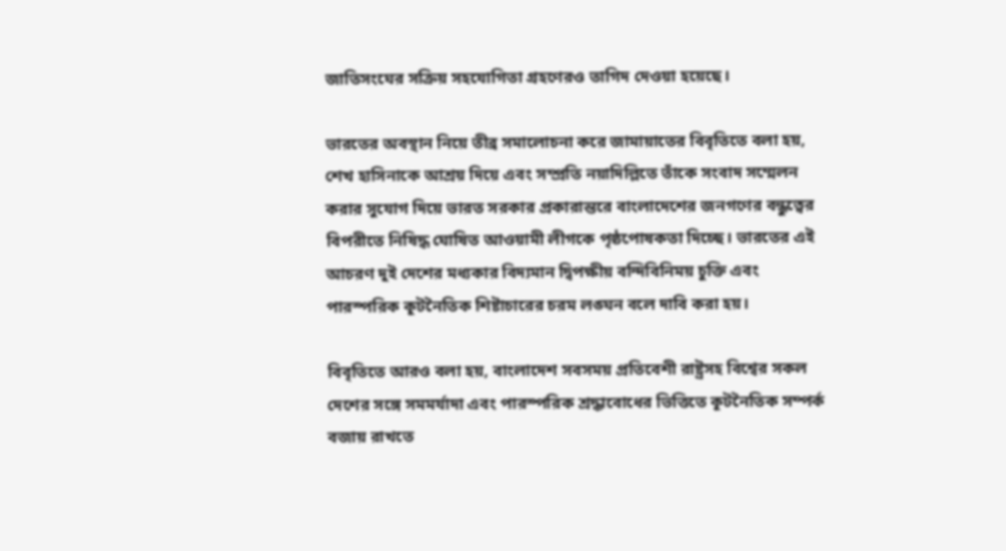জাতিসংঘের সক্রিয় সহযোগিতা গ্রহণেরও তাগিদ দেওয়া হয়েছে।

ভারতের অবস্থান নিয়ে তীব্র সমালোচনা করে জামায়াতের বিবৃতিতে বলা হয়, শেখ হাসিনাকে আশ্রয় দিয়ে এবং সম্প্রতি নয়াদিল্লিতে তাঁকে সংবাদ সম্মেলন করার সুযোগ দিয়ে ভারত সরকার প্রকারান্তরে বাংলাদেশের জনগণের বন্ধুত্বের বিপরীতে নিষিদ্ধ ঘোষিত আওয়ামী লীগকে পৃষ্ঠপোষকতা দিচ্ছে। ভারতের এই আচরণ দুই দেশের মধ্যকার বিদ্যমান দ্বিপক্ষীয় বন্দিবিনিময় চুক্তি এবং পারস্পরিক কূটনৈতিক শিষ্টাচারের চরম লঙ্ঘন বলে দাবি করা হয়।

বিবৃতিতে আরও বলা হয়, বাংলাদেশ সবসময় প্রতিবেশী রাষ্ট্রসহ বিশ্বের সকল দেশের সঙ্গে সমমর্যাদা এবং পারস্পরিক শ্রদ্ধাবোধের ভিত্তিতে কূটনৈতিক সম্পর্ক বজায় রাখতে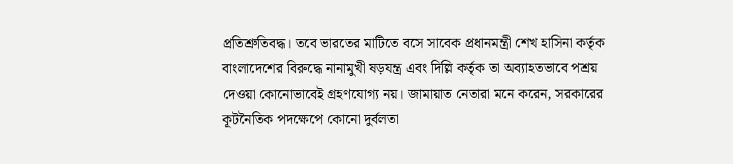প্রতিশ্রুতিবদ্ধ। তবে ভারতের মাটিতে বসে সাবেক প্রধানমন্ত্রী শেখ হাসিনা কর্তৃক বাংলাদেশের বিরুদ্ধে নানামুখী ষড়যন্ত্র এবং দিল্লি কর্তৃক তা অব্যাহতভাবে পশ্রয় দেওয়া কোনোভাবেই গ্রহণযোগ্য নয়। জামায়াত নেতারা মনে করেন, সরকারের কূটনৈতিক পদক্ষেপে কোনো দুর্বলতা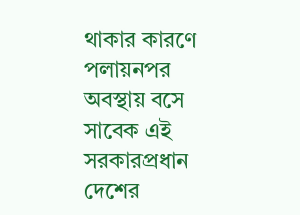থাকার কারণে পলায়নপর অবস্থায় বসে সাবেক এই সরকারপ্রধান দেশের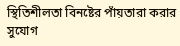স্থিতিশীলতা বিনষ্টের পাঁয়তারা করার সুযোগ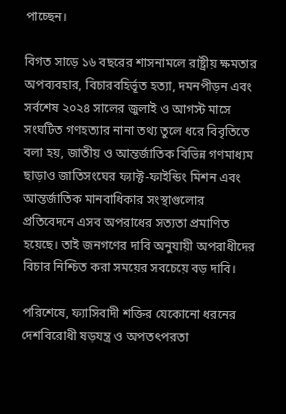পাচ্ছেন।

বিগত সাড়ে ১৬ বছরের শাসনামলে রাষ্ট্রীয় ক্ষমতার অপব্যবহার, বিচারবহির্ভূত হত্যা, দমনপীড়ন এবং সর্বশেষ ২০২৪ সালের জুলাই ও আগস্ট মাসে সংঘটিত গণহত্যার নানা তথ্য তুলে ধরে বিবৃতিতে বলা হয়, জাতীয় ও আন্তর্জাতিক বিভিন্ন গণমাধ্যম ছাড়াও জাতিসংঘের ফ্যাক্ট-ফাইন্ডিং মিশন এবং আন্তর্জাতিক মানবাধিকার সংস্থাগুলোর প্রতিবেদনে এসব অপরাধের সত্যতা প্রমাণিত হয়েছে। তাই জনগণের দাবি অনুযায়ী অপরাধীদের বিচার নিশ্চিত করা সময়ের সবচেয়ে বড় দাবি।

পরিশেষে, ফ্যাসিবাদী শক্তির যেকোনো ধরনের দেশবিরোধী ষড়যন্ত্র ও অপতৎপরতা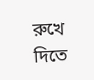রুখে দিতে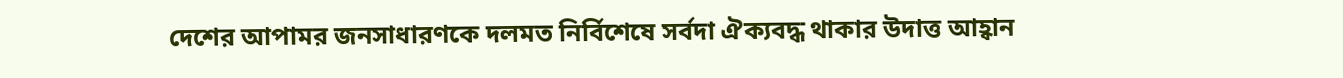দেশের আপামর জনসাধারণকে দলমত নির্বিশেষে সর্বদা ঐক্যবদ্ধ থাকার উদাত্ত আহ্বান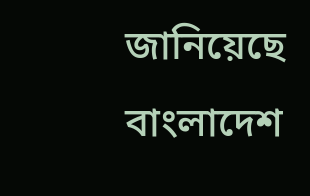জানিয়েছে বাংলাদেশ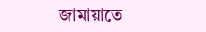জামায়াতে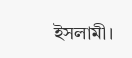ইসলামী।